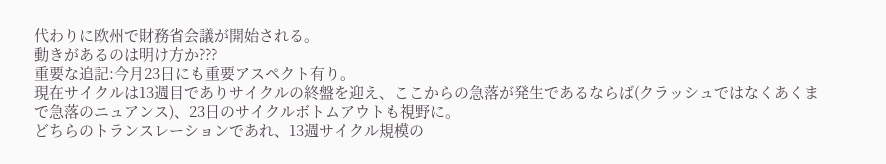代わりに欧州で財務省会議が開始される。
動きがあるのは明け方か???
重要な追記:今月23日にも重要アスペクト有り。
現在サイクルは13週目でありサイクルの終盤を迎え、ここからの急落が発生であるならば(クラッシュではなくあくまで急落のニュアンス)、23日のサイクルボトムアウトも視野に。
どちらのトランスレーションであれ、13週サイクル規模の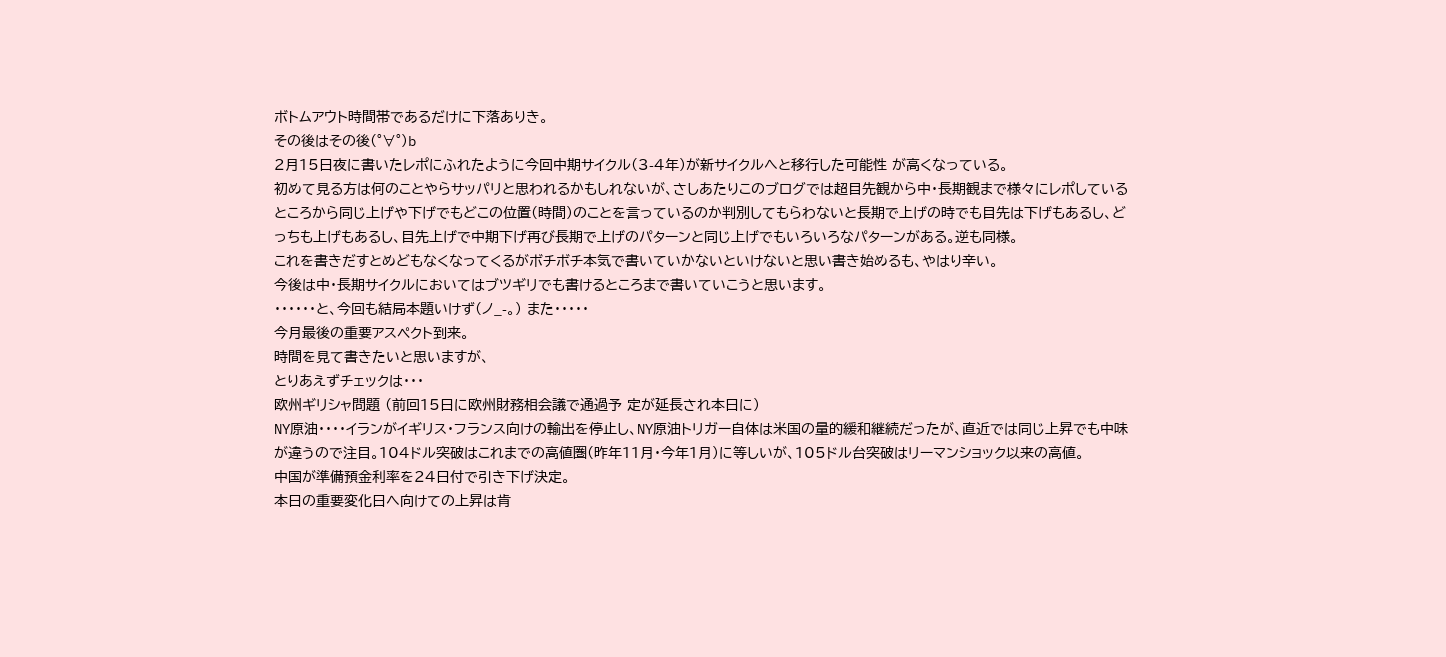ボトムアウト時間帯であるだけに下落ありき。
その後はその後(°∀°)b
2月15日夜に書いたレポにふれたように今回中期サイクル(3-4年)が新サイクルへと移行した可能性 が高くなっている。
初めて見る方は何のことやらサッパリと思われるかもしれないが、さしあたりこのブログでは超目先観から中・長期観まで様々にレポしているところから同じ上げや下げでもどこの位置(時間)のことを言っているのか判別してもらわないと長期で上げの時でも目先は下げもあるし、どっちも上げもあるし、目先上げで中期下げ再び長期で上げのパターンと同じ上げでもいろいろなパターンがある。逆も同様。
これを書きだすとめどもなくなってくるがボチボチ本気で書いていかないといけないと思い書き始めるも、やはり辛い。
今後は中・長期サイクルにおいてはブツギリでも書けるところまで書いていこうと思います。
・・・・・・と、今回も結局本題いけず(ノ_-。) また・・・・・
今月最後の重要アスペクト到来。
時間を見て書きたいと思いますが、
とりあえずチェックは・・・
欧州ギリシャ問題 (前回15日に欧州財務相会議で通過予 定が延長され本日に)
NY原油・・・・イランがイギリス・フランス向けの輸出を停止し、NY原油トリガー自体は米国の量的緩和継続だったが、直近では同じ上昇でも中味が違うので注目。104ドル突破はこれまでの高値圏(昨年11月・今年1月)に等しいが、105ドル台突破はリーマンショック以来の高値。
中国が準備預金利率を24日付で引き下げ決定。
本日の重要変化日へ向けての上昇は肯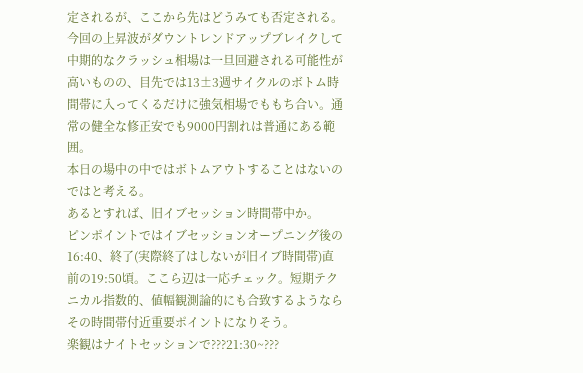定されるが、ここから先はどうみても否定される。
今回の上昇波がダウントレンドアップブレイクして中期的なクラッシュ相場は一旦回避される可能性が高いものの、目先では13±3週サイクルのボトム時間帯に入ってくるだけに強気相場でももち合い。通常の健全な修正安でも9000円割れは普通にある範囲。
本日の場中の中ではボトムアウトすることはないのではと考える。
あるとすれば、旧イブセッション時間帯中か。
ピンポイントではイブセッションオープニング後の16:40、終了(実際終了はしないが旧イブ時間帯)直前の19:50頃。ここら辺は一応チェック。短期テクニカル指数的、値幅観測論的にも合致するようならその時間帯付近重要ポイントになりそう。
楽観はナイトセッションで???21:30~???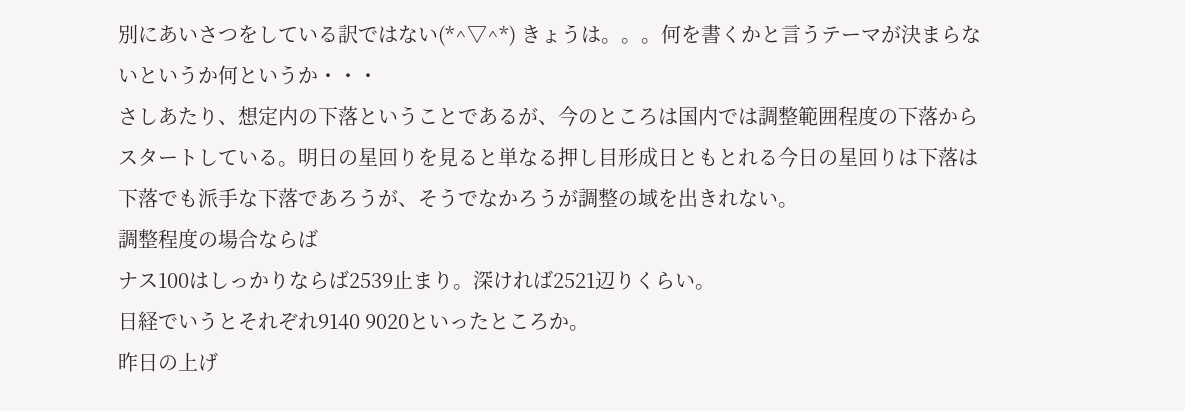別にあいさつをしている訳ではない(*^▽^*) きょうは。。。何を書くかと言うテーマが決まらないというか何というか・・・
さしあたり、想定内の下落ということであるが、今のところは国内では調整範囲程度の下落からスタートしている。明日の星回りを見ると単なる押し目形成日ともとれる今日の星回りは下落は下落でも派手な下落であろうが、そうでなかろうが調整の域を出きれない。
調整程度の場合ならば
ナス100はしっかりならば2539止まり。深ければ2521辺りくらい。
日経でいうとそれぞれ9140 9020といったところか。
昨日の上げ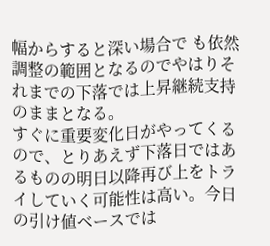幅からすると深い場合で も依然調整の範囲となるのでやはりそれまでの下落では上昇継続支持のままとなる。
すぐに重要変化日がやってくるので、とりあえず下落日ではあるものの明日以降再び上をトライしていく可能性は高い。今日の引け値ベースでは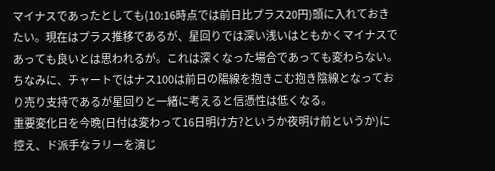マイナスであったとしても(10:16時点では前日比プラス20円)頭に入れておきたい。現在はプラス推移であるが、星回りでは深い浅いはともかくマイナスであっても良いとは思われるが。これは深くなった場合であっても変わらない。
ちなみに、チャートではナス100は前日の陽線を抱きこむ抱き陰線となっており売り支持であるが星回りと一緒に考えると信憑性は低くなる。
重要変化日を今晩(日付は変わって16日明け方?というか夜明け前というか)に控え、ド派手なラリーを演じ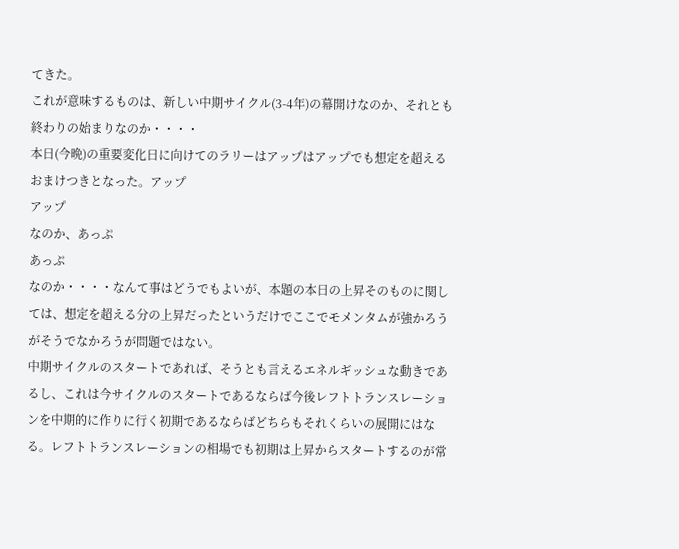てきた。
これが意味するものは、新しい中期サイクル(3-4年)の幕開けなのか、それとも終わりの始まりなのか・・・・
本日(今晩)の重要変化日に向けてのラリーはアップはアップでも想定を超えるおまけつきとなった。アップ
アップ
なのか、あっぷ
あっぷ
なのか・・・・なんて事はどうでもよいが、本題の本日の上昇そのものに関しては、想定を超える分の上昇だったというだけでここでモメンタムが強かろうがそうでなかろうが問題ではない。
中期サイクルのスタートであれば、そうとも言えるエネルギッシュな動きであるし、これは今サイクルのスタートであるならば今後レフトトランスレーションを中期的に作りに行く初期であるならばどちらもそれくらいの展開にはなる。レフトトランスレーションの相場でも初期は上昇からスタートするのが常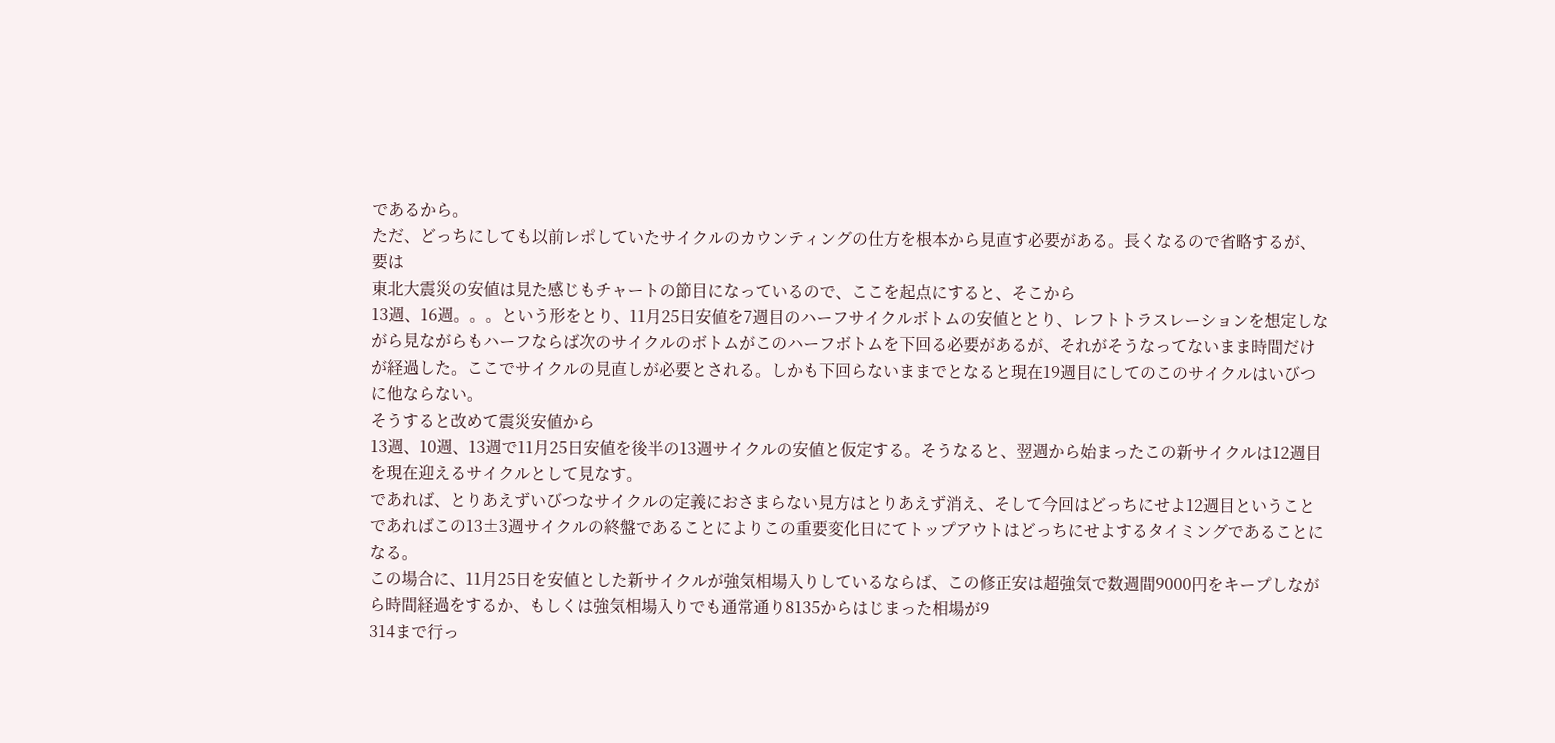であるから。
ただ、どっちにしても以前レポしていたサイクルのカウンティングの仕方を根本から見直す必要がある。長くなるので省略するが、要は
東北大震災の安値は見た感じもチャートの節目になっているので、ここを起点にすると、そこから
13週、16週。。。という形をとり、11月25日安値を7週目のハーフサイクルボトムの安値ととり、レフトトラスレーションを想定しながら見ながらもハーフならば次のサイクルのボトムがこのハーフボトムを下回る必要があるが、それがそうなってないまま時間だけが経過した。ここでサイクルの見直しが必要とされる。しかも下回らないままでとなると現在19週目にしてのこのサイクルはいびつに他ならない。
そうすると改めて震災安値から
13週、10週、13週で11月25日安値を後半の13週サイクルの安値と仮定する。そうなると、翌週から始まったこの新サイクルは12週目を現在迎えるサイクルとして見なす。
であれば、とりあえずいびつなサイクルの定義におさまらない見方はとりあえず消え、そして今回はどっちにせよ12週目ということであればこの13±3週サイクルの終盤であることによりこの重要変化日にてトップアウトはどっちにせよするタイミングであることになる。
この場合に、11月25日を安値とした新サイクルが強気相場入りしているならば、この修正安は超強気で数週間9000円をキープしながら時間経過をするか、もしくは強気相場入りでも通常通り8135からはじまった相場が9
314まで行っ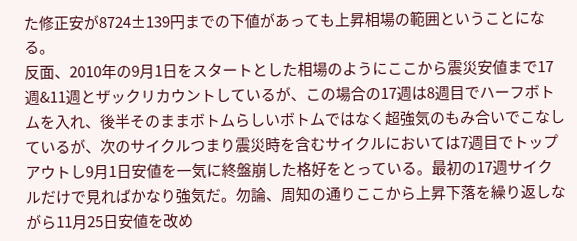た修正安が8724±139円までの下値があっても上昇相場の範囲ということになる。
反面、2010年の9月1日をスタートとした相場のようにここから震災安値まで17週&11週とザックリカウントしているが、この場合の17週は8週目でハーフボトムを入れ、後半そのままボトムらしいボトムではなく超強気のもみ合いでこなしているが、次のサイクルつまり震災時を含むサイクルにおいては7週目でトップアウトし9月1日安値を一気に終盤崩した格好をとっている。最初の17週サイクルだけで見ればかなり強気だ。勿論、周知の通りここから上昇下落を繰り返しながら11月25日安値を改め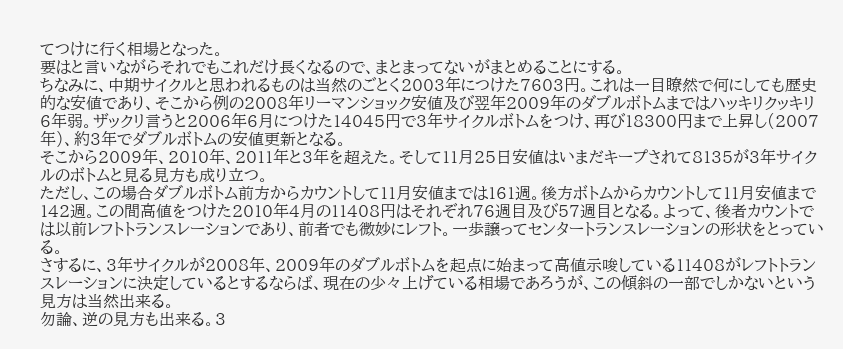てつけに行く相場となった。
要はと言いながらそれでもこれだけ長くなるので、まとまってないがまとめることにする。
ちなみに、中期サイクルと思われるものは当然のごとく2003年につけた7603円。これは一目瞭然で何にしても歴史的な安値であり、そこから例の2008年リーマンショック安値及び翌年2009年のダブルボトムまではハッキリクッキリ6年弱。ザックリ言うと2006年6月につけた14045円で3年サイクルボトムをつけ、再び18300円まで上昇し(2007年)、約3年でダブルボトムの安値更新となる。
そこから2009年、2010年、2011年と3年を超えた。そして11月25日安値はいまだキープされて8135が3年サイクルのボトムと見る見方も成り立つ。
ただし、この場合ダブルボトム前方からカウントして11月安値までは161週。後方ボトムからカウントして11月安値まで142週。この間高値をつけた2010年4月の11408円はそれぞれ76週目及び57週目となる。よって、後者カウントでは以前レフトトランスレーションであり、前者でも微妙にレフト。一歩譲ってセンタートランスレーションの形状をとっている。
さするに、3年サイクルが2008年、2009年のダブルボトムを起点に始まって高値示唆している11408がレフトトランスレーションに決定しているとするならば、現在の少々上げている相場であろうが、この傾斜の一部でしかないという見方は当然出来る。
勿論、逆の見方も出来る。3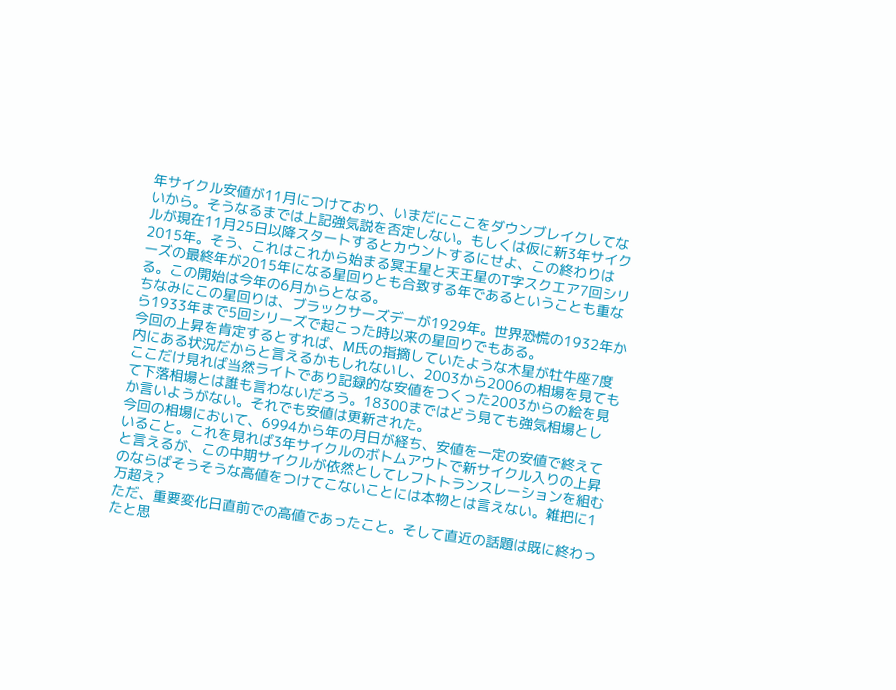年サイクル安値が11月につけており、いまだにここをダウンブレイクしてないから。そうなるまでは上記強気説を否定しない。もしくは仮に新3年サイクルが現在11月25日以降スタートするとカウントするにせよ、この終わりは2015年。そう、これはこれから始まる冥王星と天王星のT字スクエア7回シリーズの最終年が2015年になる星回りとも合致する年であるということも重なる。この開始は今年の6月からとなる。
ちなみにこの星回りは、ブラックサーズデーが1929年。世界恐慌の1932年から1933年まで5回シリーズで起こった時以来の星回りでもある。
今回の上昇を肯定するとすれば、M氏の指摘していたような木星が牡牛座7度内にある状況だからと言えるかもしれないし、2003から2006の相場を見てもここだけ見れば当然ライトであり記録的な安値をつくった2003からの絵を見て下落相場とは誰も言わないだろう。18300まではどう見ても強気相場としか言いようがない。それでも安値は更新された。
今回の相場において、6994から年の月日が経ち、安値を一定の安値で終えていること。これを見れば3年サイクルのボトムアウトで新サイクル入りの上昇と言えるが、この中期サイクルが依然としてレフトトランスレーションを組むのならばそうそうな高値をつけてこないことには本物とは言えない。雑把に1万超え?
ただ、重要変化日直前での高値であったこと。そして直近の話題は既に終わったと思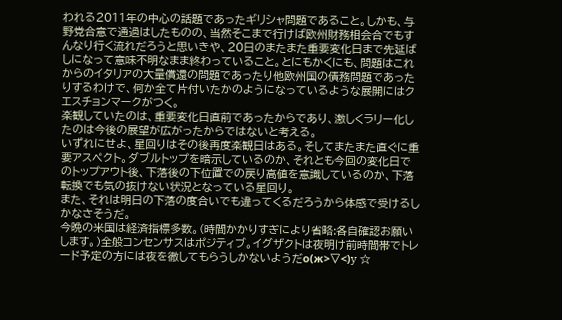われる2011年の中心の話題であったギリシャ問題であること。しかも、与野党合意で通過はしたものの、当然そこまで行けば欧州財務相会合でもすんなり行く流れだろうと思いきや、20日のまたまた重要変化日まで先延ばしになって意味不明なまま終わっていること。とにもかくにも、問題はこれからのイタリアの大量償還の問題であったり他欧州国の債務問題であったりするわけで、何か全て片付いたかのようになっているような展開にはクエスチョンマークがつく。
楽観していたのは、重要変化日直前であったからであり、激しくラリー化したのは今後の展望が広がったからではないと考える。
いずれにせよ、星回りはその後再度楽観日はある。そしてまたまた直ぐに重要アスペクト。ダブルトップを暗示しているのか、それとも今回の変化日でのトップアウト後、下落後の下位置での戻り高値を意識しているのか、下落転換でも気の抜けない状況となっている星回り。
また、それは明日の下落の度合いでも違ってくるだろうから体感で受けるしかなさそうだ。
今晩の米国は経済指標多数。(時間かかりすぎにより省略:各自確認お願いします。)全般コンセンサスはポジティブ。イグザクトは夜明け前時間帯でトレード予定の方には夜を徹してもらうしかないようだо(ж>▽<)y ☆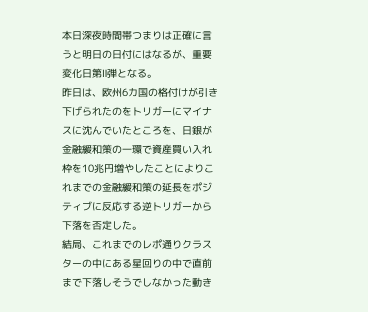本日深夜時間帯つまりは正確に言うと明日の日付にはなるが、重要変化日第Ⅱ弾となる。
昨日は、欧州6カ国の格付けが引き下げられたのをトリガーにマイナスに沈んでいたところを、日銀が金融緩和策の一環で資産買い入れ枠を10兆円増やしたことによりこれまでの金融緩和策の延長をポジティブに反応する逆トリガーから下落を否定した。
結局、これまでのレポ通りクラスターの中にある星回りの中で直前まで下落しそうでしなかった動き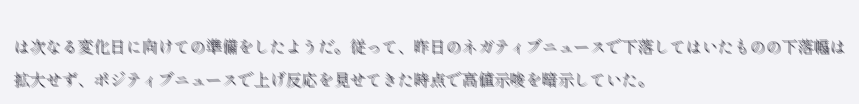は次なる変化日に向けての準備をしたようだ。従って、昨日のネガティブニュースで下落してはいたものの下落幅は拡大せず、ポジティブニュースで上げ反応を見せてきた時点で高値示唆を暗示していた。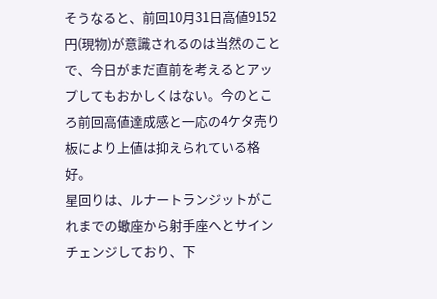そうなると、前回10月31日高値9152円(現物)が意識されるのは当然のことで、今日がまだ直前を考えるとアップしてもおかしくはない。今のところ前回高値達成感と一応の4ケタ売り板により上値は抑えられている格好。
星回りは、ルナートランジットがこれまでの蠍座から射手座へとサインチェンジしており、下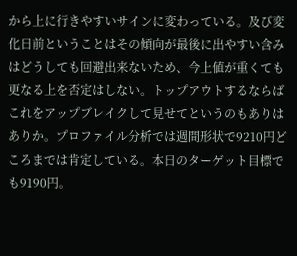から上に行きやすいサインに変わっている。及び変化日前ということはその傾向が最後に出やすい含みはどうしても回避出来ないため、今上値が重くても更なる上を否定はしない。トップアウトするならばこれをアップブレイクして見せてというのもありはありか。プロファイル分析では週間形状で9210円どころまでは肯定している。本日のターゲット目標でも9190円。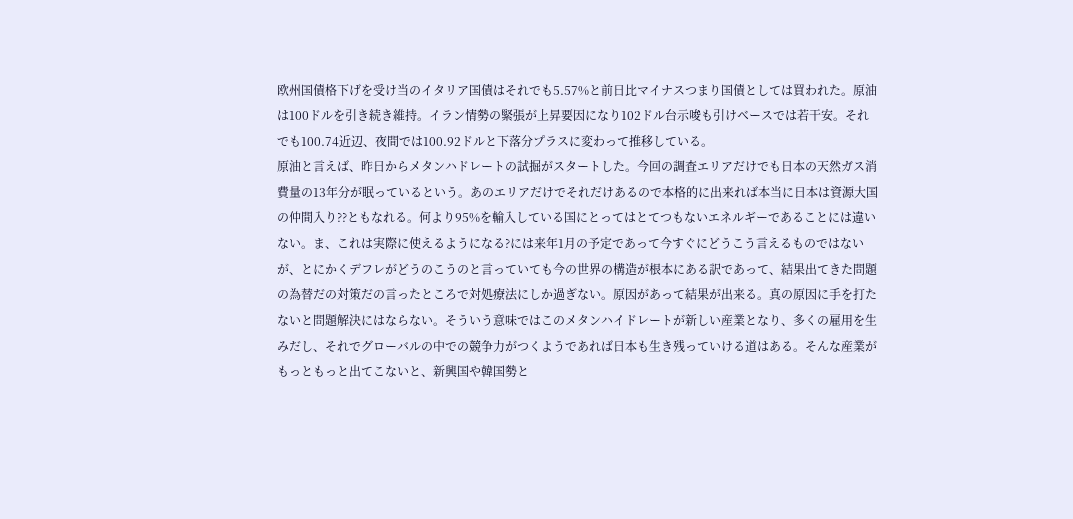欧州国債格下げを受け当のイタリア国債はそれでも5.57%と前日比マイナスつまり国債としては買われた。原油は100ドルを引き続き維持。イラン情勢の緊張が上昇要因になり102ドル台示唆も引けベースでは若干安。それでも100.74近辺、夜間では100.92ドルと下落分プラスに変わって推移している。
原油と言えば、昨日からメタンハドレートの試掘がスタートした。今回の調査エリアだけでも日本の天然ガス消費量の13年分が眠っているという。あのエリアだけでそれだけあるので本格的に出来れば本当に日本は資源大国の仲間入り??ともなれる。何より95%を輸入している国にとってはとてつもないエネルギーであることには違いない。ま、これは実際に使えるようになる?には来年1月の予定であって今すぐにどうこう言えるものではないが、とにかくデフレがどうのこうのと言っていても今の世界の構造が根本にある訳であって、結果出てきた問題の為替だの対策だの言ったところで対処療法にしか過ぎない。原因があって結果が出来る。真の原因に手を打たないと問題解決にはならない。そういう意味ではこのメタンハイドレートが新しい産業となり、多くの雇用を生みだし、それでグローバルの中での競争力がつくようであれば日本も生き残っていける道はある。そんな産業がもっともっと出てこないと、新興国や韓国勢と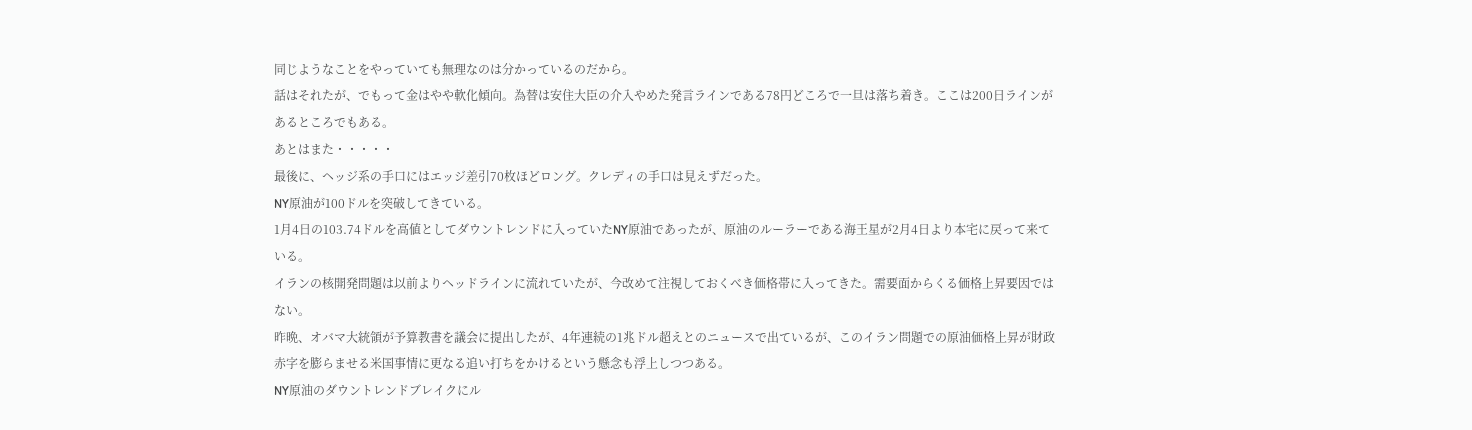同じようなことをやっていても無理なのは分かっているのだから。
話はそれたが、でもって金はやや軟化傾向。為替は安住大臣の介入やめた発言ラインである78円どころで一旦は落ち着き。ここは200日ラインがあるところでもある。
あとはまた・・・・・
最後に、ヘッジ系の手口にはエッジ差引70枚ほどロング。クレディの手口は見えずだった。
NY原油が100ドルを突破してきている。
1月4日の103.74ドルを高値としてダウントレンドに入っていたNY原油であったが、原油のルーラーである海王星が2月4日より本宅に戻って来ている。
イランの核開発問題は以前よりヘッドラインに流れていたが、今改めて注視しておくべき価格帯に入ってきた。需要面からくる価格上昇要因ではない。
昨晩、オバマ大統領が予算教書を議会に提出したが、4年連続の1兆ドル超えとのニュースで出ているが、このイラン問題での原油価格上昇が財政赤字を膨らませる米国事情に更なる追い打ちをかけるという懸念も浮上しつつある。
NY原油のダウントレンドブレイクにル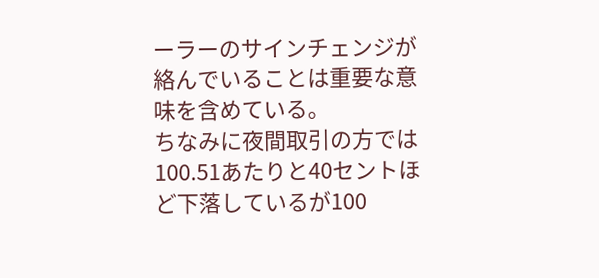ーラーのサインチェンジが絡んでいることは重要な意味を含めている。
ちなみに夜間取引の方では100.51あたりと40セントほど下落しているが100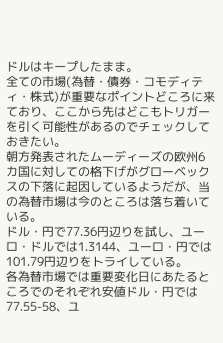ドルはキープしたまま。
全ての市場(為替・債券・コモディティ・株式)が重要なポイントどころに来ており、ここから先はどこもトリガーを引く可能性があるのでチェックしておきたい。
朝方発表されたムーディーズの欧州6カ国に対しての格下げがグローベックスの下落に起因しているようだが、当の為替市場は今のところは落ち着いている。
ドル・円で77.36円辺りを試し、ユーロ・ドルでは1.3144、ユーロ・円では101.79円辺りをトライしている。
各為替市場では重要変化日にあたるところでのそれぞれ安値ドル・円では77.55-58、ユ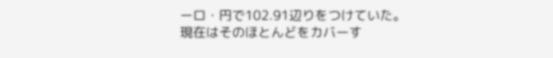ーロ・円で102.91辺りをつけていた。
現在はそのほとんどをカバーす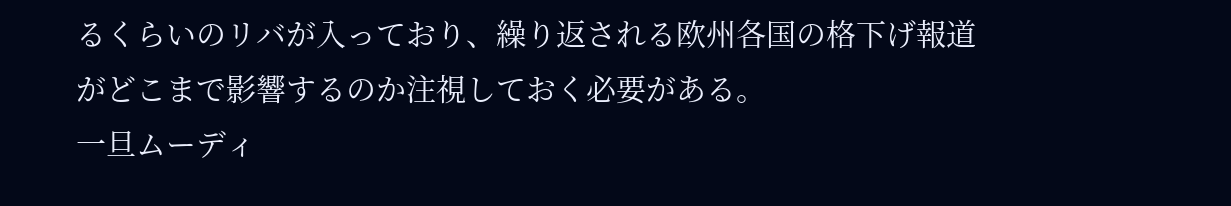るくらいのリバが入っており、繰り返される欧州各国の格下げ報道がどこまで影響するのか注視しておく必要がある。
一旦ムーディ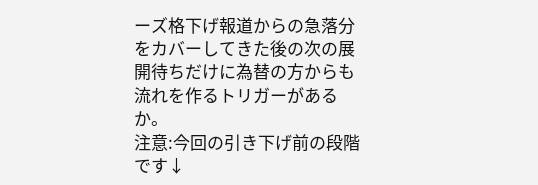ーズ格下げ報道からの急落分をカバーしてきた後の次の展開待ちだけに為替の方からも流れを作るトリガーがあるか。
注意:今回の引き下げ前の段階です↓